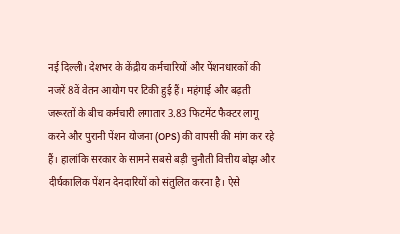नई दिल्ली। देशभर के केंद्रीय कर्मचारियों और पेंशनधारकों की नजरें 8वें वेतन आयोग पर टिकी हुई हैं। महंगाई और बढ़ती जरूरतों के बीच कर्मचारी लगातार 3.83 फिटमेंट फैक्टर लागू करने और पुरानी पेंशन योजना (OPS) की वापसी की मांग कर रहे हैं। हालांकि सरकार के सामने सबसे बड़ी चुनौती वित्तीय बोझ और दीर्घकालिक पेंशन देनदारियों को संतुलित करना है। ऐसे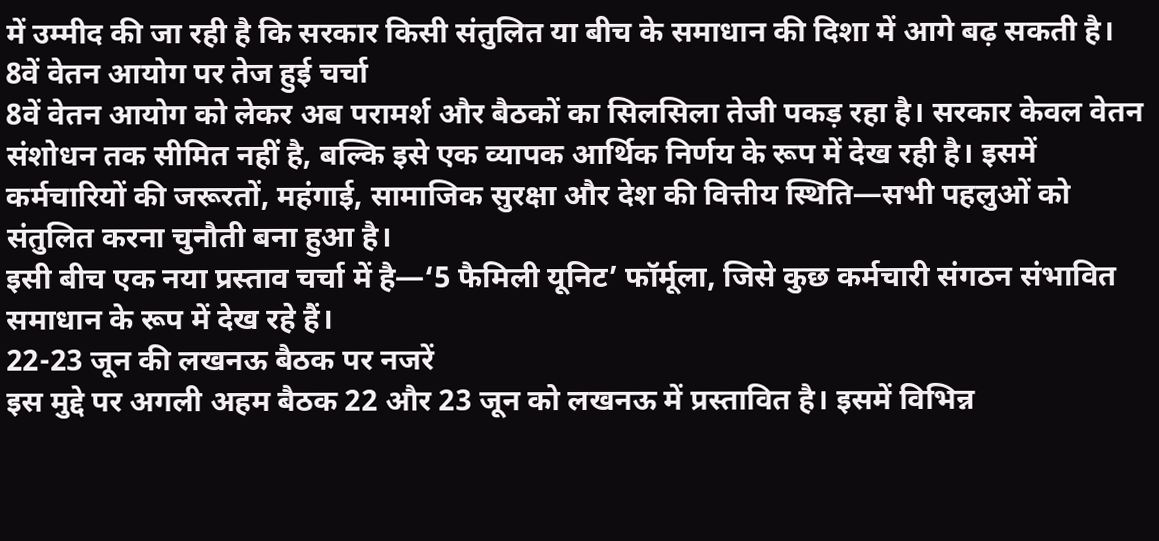में उम्मीद की जा रही है कि सरकार किसी संतुलित या बीच के समाधान की दिशा में आगे बढ़ सकती है।
8वें वेतन आयोग पर तेज हुई चर्चा
8वें वेतन आयोग को लेकर अब परामर्श और बैठकों का सिलसिला तेजी पकड़ रहा है। सरकार केवल वेतन संशोधन तक सीमित नहीं है, बल्कि इसे एक व्यापक आर्थिक निर्णय के रूप में देख रही है। इसमें कर्मचारियों की जरूरतों, महंगाई, सामाजिक सुरक्षा और देश की वित्तीय स्थिति—सभी पहलुओं को संतुलित करना चुनौती बना हुआ है।
इसी बीच एक नया प्रस्ताव चर्चा में है—‘5 फैमिली यूनिट’ फॉर्मूला, जिसे कुछ कर्मचारी संगठन संभावित समाधान के रूप में देख रहे हैं।
22-23 जून की लखनऊ बैठक पर नजरें
इस मुद्दे पर अगली अहम बैठक 22 और 23 जून को लखनऊ में प्रस्तावित है। इसमें विभिन्न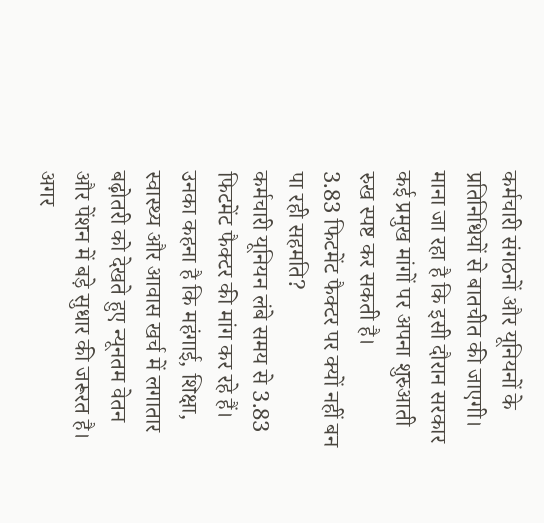कर्मचारी संगठनों और यूनियनों के प्रतिनिधियों से बातचीत की जाएगी। माना जा रहा है कि इसी दौरान सरकार कई प्रमुख मांगों पर अपना शुरुआती रुख स्पष्ट कर सकती है।
3.83 फिटमेंट फैक्टर पर क्यों नहीं बन पा रही सहमति?
कर्मचारी यूनियन लंबे समय से 3.83 फिटमेंट फैक्टर की मांग कर रहे हैं। उनका कहना है कि महंगाई, शिक्षा, स्वास्थ्य और आवास खर्च में लगातार बढ़ोतरी को देखते हुए न्यूनतम वेतन और पेंशन में बड़े सुधार की जरूरत है।
अगर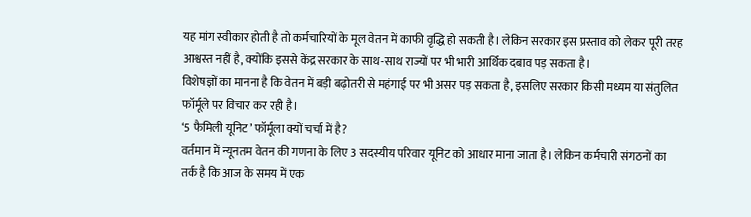यह मांग स्वीकार होती है तो कर्मचारियों के मूल वेतन में काफी वृद्धि हो सकती है। लेकिन सरकार इस प्रस्ताव को लेकर पूरी तरह आश्वस्त नहीं है, क्योंकि इससे केंद्र सरकार के साथ-साथ राज्यों पर भी भारी आर्थिक दबाव पड़ सकता है।
विशेषज्ञों का मानना है कि वेतन में बड़ी बढ़ोतरी से महंगाई पर भी असर पड़ सकता है, इसलिए सरकार किसी मध्यम या संतुलित फॉर्मूले पर विचार कर रही है।
‘5 फैमिली यूनिट’ फॉर्मूला क्यों चर्चा में है?
वर्तमान में न्यूनतम वेतन की गणना के लिए 3 सदस्यीय परिवार यूनिट को आधार माना जाता है। लेकिन कर्मचारी संगठनों का तर्क है कि आज के समय में एक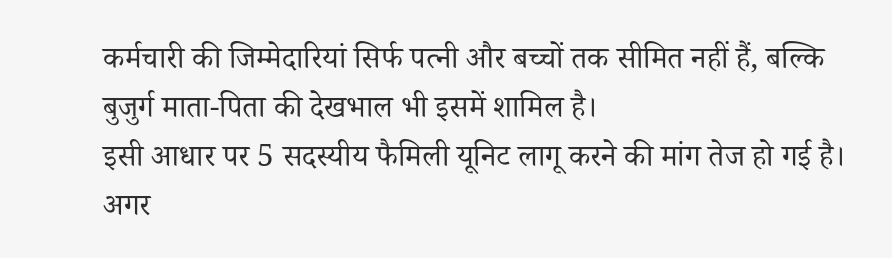कर्मचारी की जिम्मेदारियां सिर्फ पत्नी और बच्चों तक सीमित नहीं हैं, बल्कि बुजुर्ग माता-पिता की देखभाल भी इसमें शामिल है।
इसी आधार पर 5 सदस्यीय फैमिली यूनिट लागू करने की मांग तेज हो गई है। अगर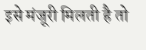इसे मंजूरी मिलती है तो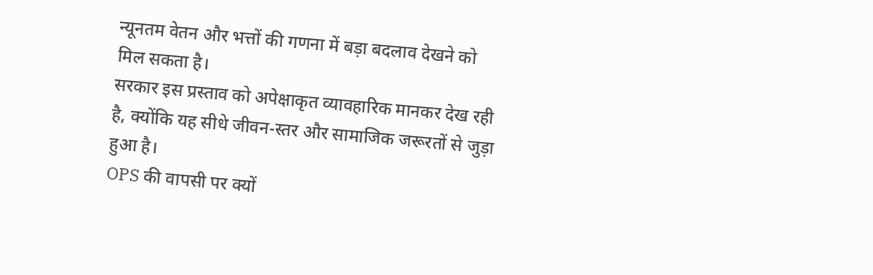न्यूनतम वेतन और भत्तों की गणना में बड़ा बदलाव देखने को मिल सकता है।
सरकार इस प्रस्ताव को अपेक्षाकृत व्यावहारिक मानकर देख रही है, क्योंकि यह सीधे जीवन-स्तर और सामाजिक जरूरतों से जुड़ा हुआ है।
OPS की वापसी पर क्यों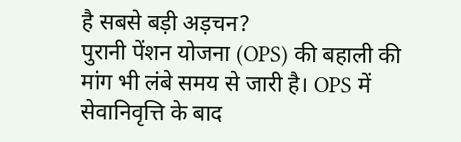है सबसे बड़ी अड़चन?
पुरानी पेंशन योजना (OPS) की बहाली की मांग भी लंबे समय से जारी है। OPS में सेवानिवृत्ति के बाद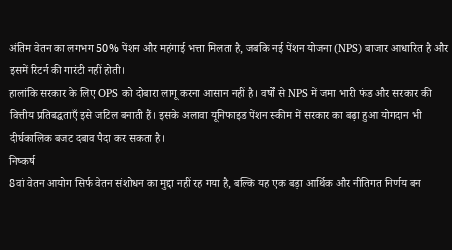अंतिम वेतन का लगभग 50% पेंशन और महंगाई भत्ता मिलता है, जबकि नई पेंशन योजना (NPS) बाजार आधारित है और इसमें रिटर्न की गारंटी नहीं होती।
हालांकि सरकार के लिए OPS को दोबारा लागू करना आसान नहीं है। वर्षों से NPS में जमा भारी फंड और सरकार की वित्तीय प्रतिबद्धताएँ इसे जटिल बनाती हैं। इसके अलावा यूनिफाइड पेंशन स्कीम में सरकार का बढ़ा हुआ योगदान भी दीर्घकालिक बजट दबाव पैदा कर सकता है।
निष्कर्ष
8वां वेतन आयोग सिर्फ वेतन संशोधन का मुद्दा नहीं रह गया है, बल्कि यह एक बड़ा आर्थिक और नीतिगत निर्णय बन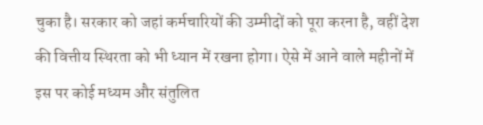चुका है। सरकार को जहां कर्मचारियों की उम्मीदों को पूरा करना है, वहीं देश की वित्तीय स्थिरता को भी ध्यान में रखना होगा। ऐसे में आने वाले महीनों में इस पर कोई मध्यम और संतुलित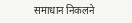समाधान निकलने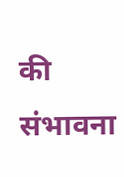की संभावना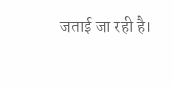जताई जा रही है।